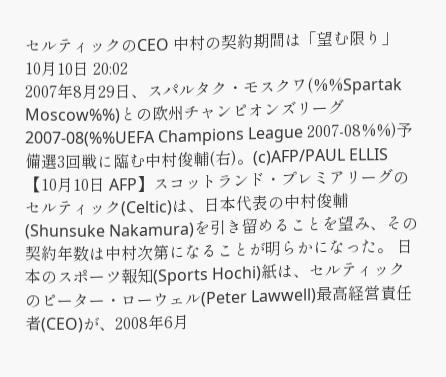セルティックのCEO 中村の契約期間は「望む限り」
10月10日 20:02
2007年8月29日、スパルタク・モスクワ(%%Spartak Moscow%%)との欧州チャンピオンズリーグ2007-08(%%UEFA Champions League 2007-08%%)予備選3回戦に臨む中村俊輔(右)。(c)AFP/PAUL ELLIS
【10月10日 AFP】スコットランド・プレミアリーグのセルティック(Celtic)は、日本代表の中村俊輔(Shunsuke Nakamura)を引き留めることを望み、その契約年数は中村次第になることが明らかになった。 日本のスポーツ報知(Sports Hochi)紙は、セルティックのピーター・ローウェル(Peter Lawwell)最高経営責任者(CEO)が、2008年6月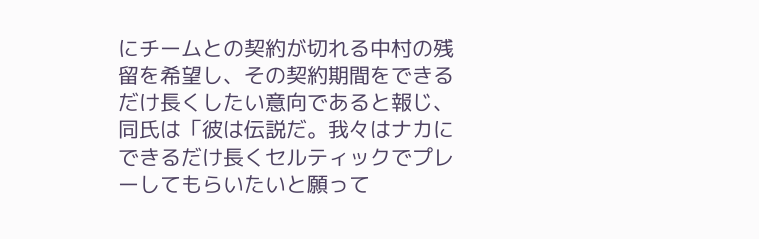にチームとの契約が切れる中村の残留を希望し、その契約期間をできるだけ長くしたい意向であると報じ、同氏は「彼は伝説だ。我々はナカにできるだけ長くセルティックでプレーしてもらいたいと願って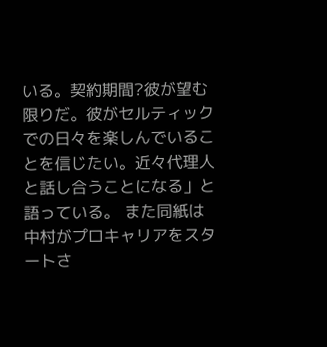いる。契約期間?彼が望む限りだ。彼がセルティックでの日々を楽しんでいることを信じたい。近々代理人と話し合うことになる」と語っている。 また同紙は中村がプロキャリアをスタートさ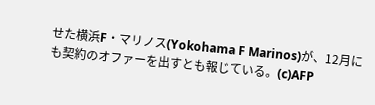せた横浜F・マリノス(Yokohama F Marinos)が、12月にも契約のオファーを出すとも報じている。(c)AFP